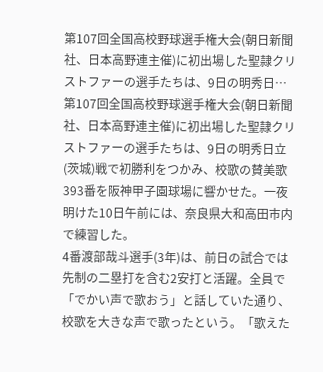第107回全国高校野球選手権大会(朝日新聞社、日本高野連主催)に初出場した聖隷クリストファーの選手たちは、9日の明秀日…
第107回全国高校野球選手権大会(朝日新聞社、日本高野連主催)に初出場した聖隷クリストファーの選手たちは、9日の明秀日立(茨城)戦で初勝利をつかみ、校歌の賛美歌393番を阪神甲子園球場に響かせた。一夜明けた10日午前には、奈良県大和高田市内で練習した。
4番渡部哉斗選手(3年)は、前日の試合では先制の二塁打を含む2安打と活躍。全員で「でかい声で歌おう」と話していた通り、校歌を大きな声で歌ったという。「歌えた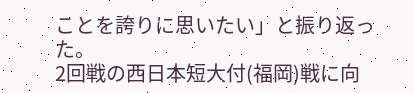ことを誇りに思いたい」と振り返った。
2回戦の西日本短大付(福岡)戦に向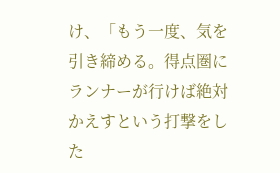け、「もう一度、気を引き締める。得点圏にランナーが行けば絶対かえすという打撃をした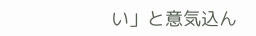い」と意気込ん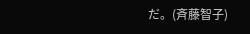だ。(斉藤智子)